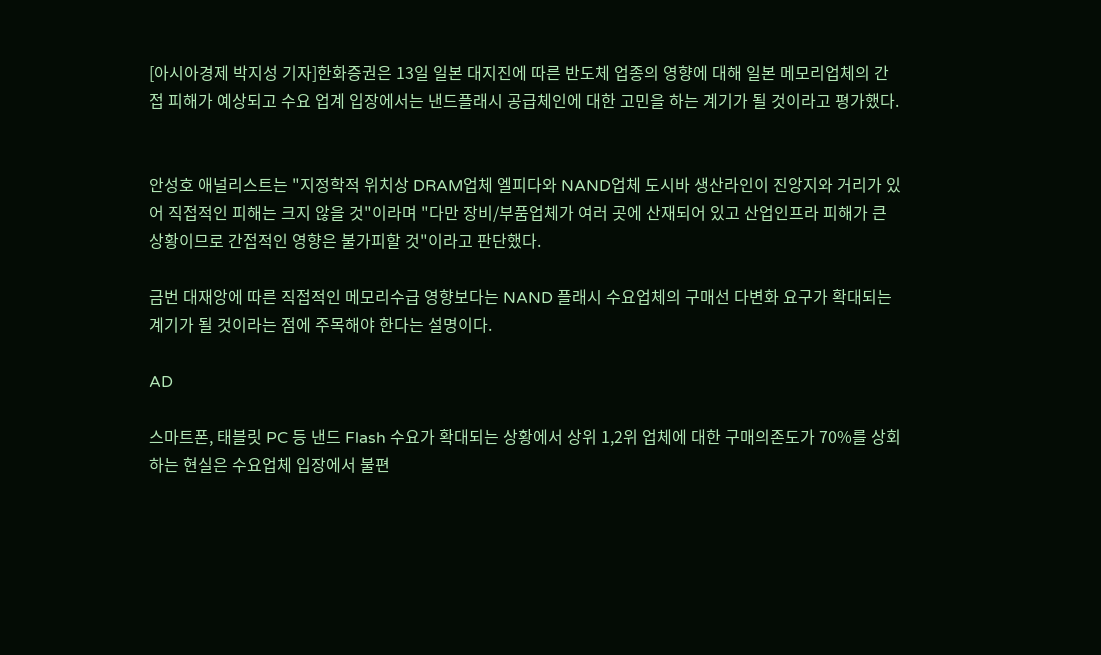[아시아경제 박지성 기자]한화증권은 13일 일본 대지진에 따른 반도체 업종의 영향에 대해 일본 메모리업체의 간접 피해가 예상되고 수요 업계 입장에서는 낸드플래시 공급체인에 대한 고민을 하는 계기가 될 것이라고 평가했다.


안성호 애널리스트는 "지정학적 위치상 DRAM업체 엘피다와 NAND업체 도시바 생산라인이 진앙지와 거리가 있어 직접적인 피해는 크지 않을 것"이라며 "다만 장비/부품업체가 여러 곳에 산재되어 있고 산업인프라 피해가 큰 상황이므로 간접적인 영향은 불가피할 것"이라고 판단했다.

금번 대재앙에 따른 직접적인 메모리수급 영향보다는 NAND 플래시 수요업체의 구매선 다변화 요구가 확대되는 계기가 될 것이라는 점에 주목해야 한다는 설명이다.

AD

스마트폰, 태블릿 PC 등 낸드 Flash 수요가 확대되는 상황에서 상위 1,2위 업체에 대한 구매의존도가 70%를 상회하는 현실은 수요업체 입장에서 불편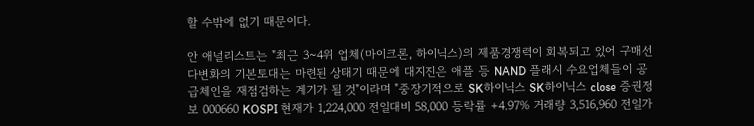할 수밖에 없기 때문이다.

안 애널리스트는 "최근 3~4위 업체(마이크론, 하이닉스)의 제품경쟁력이 회복되고 있어 구매선 다변화의 기본토대는 마련된 상태기 때문에 대지진은 애플 등 NAND 플래시 수요업체들이 공급체인을 재점검하는 계기가 될 것"이라며 "중장기적으로 SK하이닉스 SK하이닉스 close 증권정보 000660 KOSPI 현재가 1,224,000 전일대비 58,000 등락률 +4.97% 거래량 3,516,960 전일가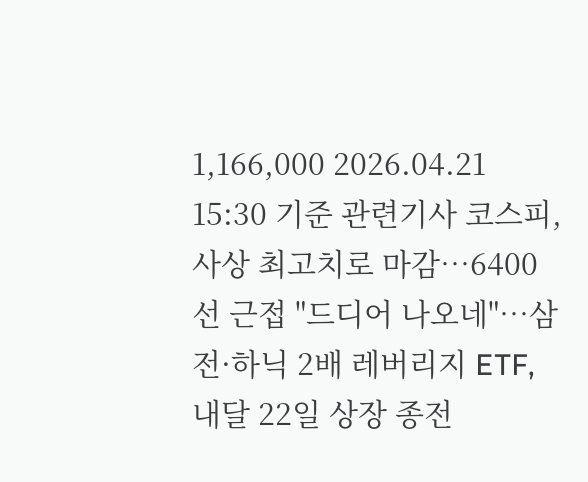1,166,000 2026.04.21 15:30 기준 관련기사 코스피, 사상 최고치로 마감…6400선 근접 "드디어 나오네"…삼전·하닉 2배 레버리지 ETF, 내달 22일 상장 종전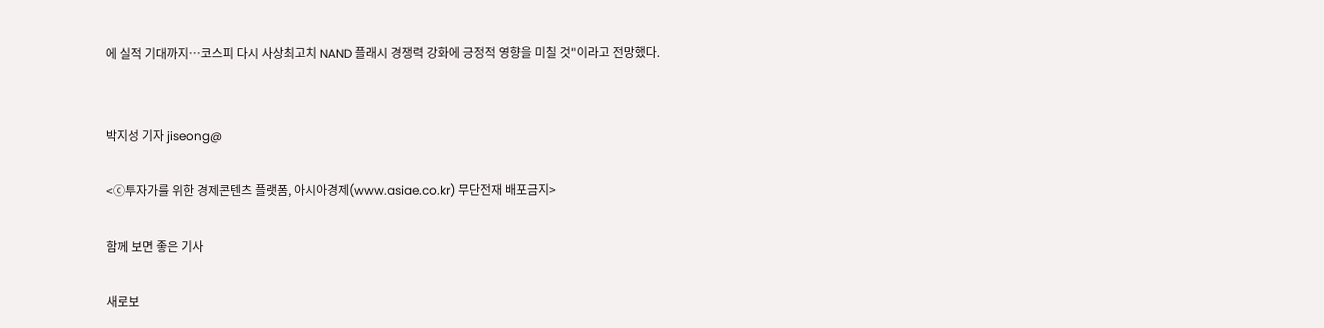에 실적 기대까지…코스피 다시 사상최고치 NAND 플래시 경쟁력 강화에 긍정적 영향을 미칠 것"이라고 전망했다.


박지성 기자 jiseong@

<ⓒ투자가를 위한 경제콘텐츠 플랫폼, 아시아경제(www.asiae.co.kr) 무단전재 배포금지>

함께 보면 좋은 기사

새로보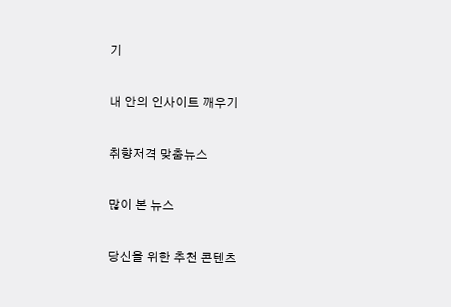기

내 안의 인사이트 깨우기

취향저격 맞춤뉴스

많이 본 뉴스

당신을 위한 추천 콘텐츠